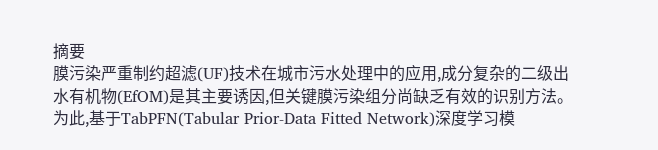摘要
膜污染严重制约超滤(UF)技术在城市污水处理中的应用,成分复杂的二级出水有机物(EfOM)是其主要诱因,但关键膜污染组分尚缺乏有效的识别方法。为此,基于TabPFN(Tabular Prior-Data Fitted Network)深度学习模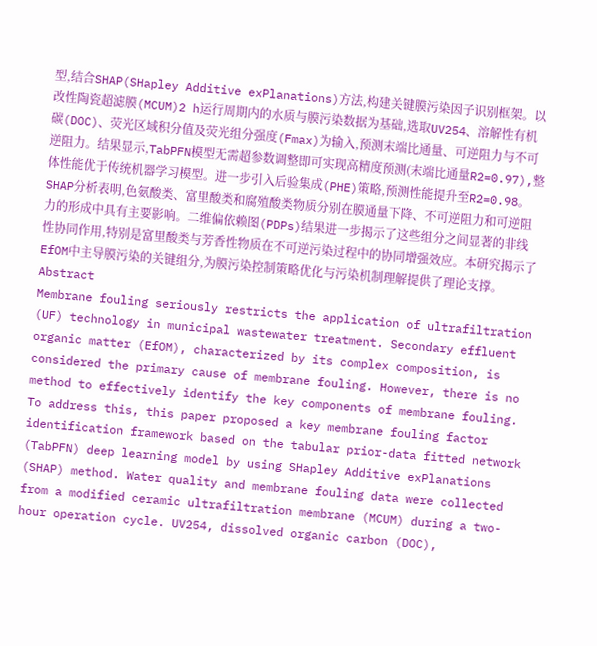型,结合SHAP(SHapley Additive exPlanations)方法,构建关键膜污染因子识别框架。以改性陶瓷超滤膜(MCUM)2 h运行周期内的水质与膜污染数据为基础,选取UV254、溶解性有机碳(DOC)、荧光区域积分值及荧光组分强度(Fmax)为输入,预测末端比通量、可逆阻力与不可逆阻力。结果显示,TabPFN模型无需超参数调整即可实现高精度预测(末端比通量R2=0.97),整体性能优于传统机器学习模型。进一步引入后验集成(PHE)策略,预测性能提升至R2=0.98。SHAP分析表明,色氨酸类、富里酸类和腐殖酸类物质分别在膜通量下降、不可逆阻力和可逆阻力的形成中具有主要影响。二维偏依赖图(PDPs)结果进一步揭示了这些组分之间显著的非线性协同作用,特别是富里酸类与芳香性物质在不可逆污染过程中的协同增强效应。本研究揭示了EfOM中主导膜污染的关键组分,为膜污染控制策略优化与污染机制理解提供了理论支撑。
Abstract
Membrane fouling seriously restricts the application of ultrafiltration (UF) technology in municipal wastewater treatment. Secondary effluent organic matter (EfOM), characterized by its complex composition, is considered the primary cause of membrane fouling. However, there is no method to effectively identify the key components of membrane fouling. To address this, this paper proposed a key membrane fouling factor identification framework based on the tabular prior-data fitted network (TabPFN) deep learning model by using SHapley Additive exPlanations (SHAP) method. Water quality and membrane fouling data were collected from a modified ceramic ultrafiltration membrane (MCUM) during a two-hour operation cycle. UV254, dissolved organic carbon (DOC),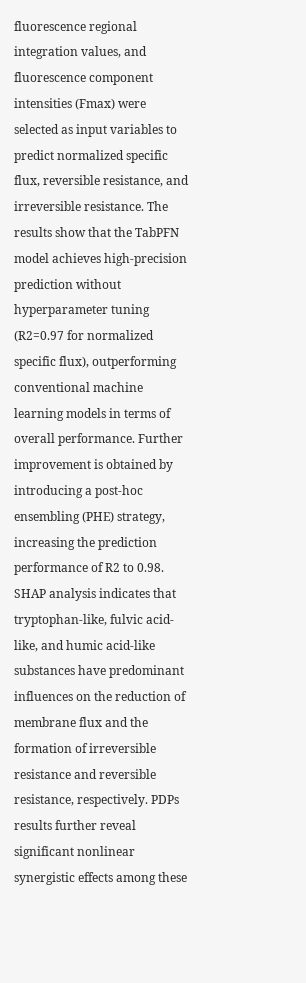fluorescence regional integration values, and fluorescence component intensities (Fmax) were selected as input variables to predict normalized specific flux, reversible resistance, and irreversible resistance. The results show that the TabPFN model achieves high-precision prediction without hyperparameter tuning (R2=0.97 for normalized specific flux), outperforming conventional machine learning models in terms of overall performance. Further improvement is obtained by introducing a post-hoc ensembling (PHE) strategy, increasing the prediction performance of R2 to 0.98. SHAP analysis indicates that tryptophan-like, fulvic acid-like, and humic acid-like substances have predominant influences on the reduction of membrane flux and the formation of irreversible resistance and reversible resistance, respectively. PDPs results further reveal significant nonlinear synergistic effects among these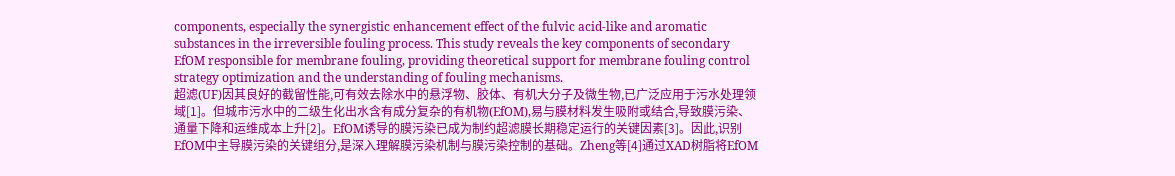components, especially the synergistic enhancement effect of the fulvic acid-like and aromatic substances in the irreversible fouling process. This study reveals the key components of secondary EfOM responsible for membrane fouling, providing theoretical support for membrane fouling control strategy optimization and the understanding of fouling mechanisms.
超滤(UF)因其良好的截留性能,可有效去除水中的悬浮物、胶体、有机大分子及微生物,已广泛应用于污水处理领域[1]。但城市污水中的二级生化出水含有成分复杂的有机物(EfOM),易与膜材料发生吸附或结合,导致膜污染、通量下降和运维成本上升[2]。EfOM诱导的膜污染已成为制约超滤膜长期稳定运行的关键因素[3]。因此,识别EfOM中主导膜污染的关键组分,是深入理解膜污染机制与膜污染控制的基础。Zheng等[4]通过XAD树脂将EfOM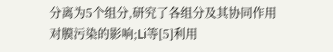分离为5个组分,研究了各组分及其协同作用对膜污染的影响;Li等[5]利用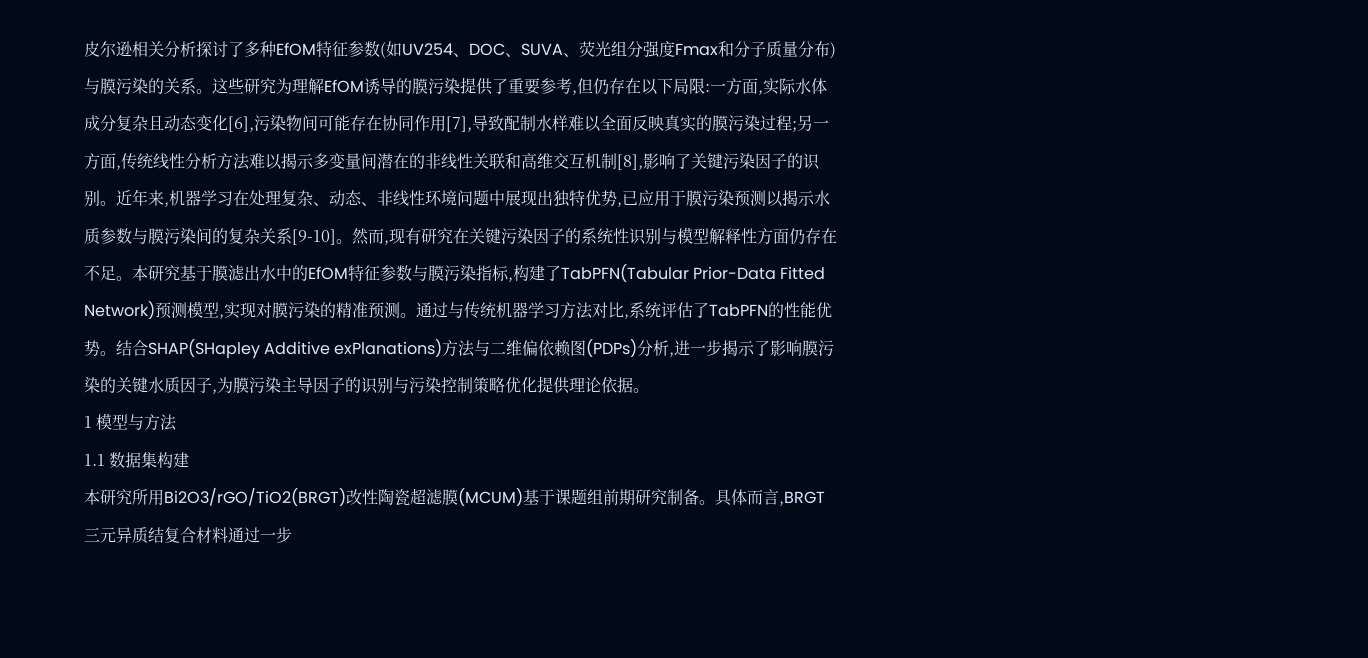皮尔逊相关分析探讨了多种EfOM特征参数(如UV254、DOC、SUVA、荧光组分强度Fmax和分子质量分布)与膜污染的关系。这些研究为理解EfOM诱导的膜污染提供了重要参考,但仍存在以下局限:一方面,实际水体成分复杂且动态变化[6],污染物间可能存在协同作用[7],导致配制水样难以全面反映真实的膜污染过程;另一方面,传统线性分析方法难以揭示多变量间潜在的非线性关联和高维交互机制[8],影响了关键污染因子的识别。近年来,机器学习在处理复杂、动态、非线性环境问题中展现出独特优势,已应用于膜污染预测以揭示水质参数与膜污染间的复杂关系[9-10]。然而,现有研究在关键污染因子的系统性识别与模型解释性方面仍存在不足。本研究基于膜滤出水中的EfOM特征参数与膜污染指标,构建了TabPFN(Tabular Prior-Data Fitted Network)预测模型,实现对膜污染的精准预测。通过与传统机器学习方法对比,系统评估了TabPFN的性能优势。结合SHAP(SHapley Additive exPlanations)方法与二维偏依赖图(PDPs)分析,进一步揭示了影响膜污染的关键水质因子,为膜污染主导因子的识别与污染控制策略优化提供理论依据。
1 模型与方法
1.1 数据集构建
本研究所用Bi2O3/rGO/TiO2(BRGT)改性陶瓷超滤膜(MCUM)基于课题组前期研究制备。具体而言,BRGT三元异质结复合材料通过一步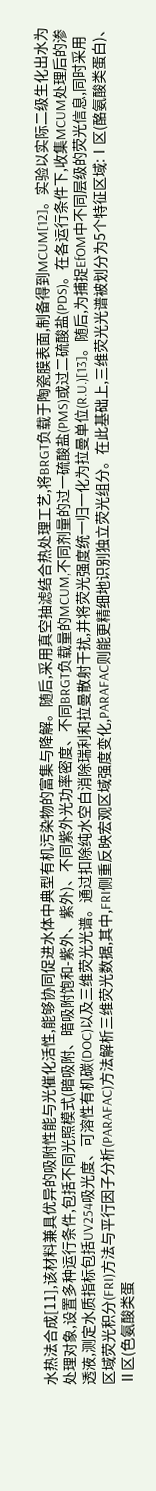水热法合成[11],该材料兼具优异的吸附性能与光催化活性,能够协同促进水体中典型有机污染物的富集与降解。随后,采用真空抽滤结合热处理工艺,将BRGT负载于陶瓷膜表面,制备得到MCUM[12]。实验以实际二级生化出水为处理对象,设置多种运行条件,包括不同光照模式(暗吸附、暗吸附饱和-紫外、紫外)、不同紫外光功率密度、不同BRGT负载量的MCUM,不同剂量的过一硫酸盐(PMS)或过二硫酸盐(PDS)。在各运行条件下,收集MCUM处理后的渗透液,测定水质指标包括UV254吸光度、可溶性有机碳(DOC)以及三维荧光光谱。通过扣除纯水空白消除瑞利和拉曼散射干扰,并将荧光强度统一归一化为拉曼单位(R.U.)[13]。随后,为捕捉EfOM中不同层级的荧光信息,同时采用区域荧光积分(FRI)方法与平行因子分析(PARAFAC)方法解析三维荧光数据,其中,FRI侧重反映宏观区域强度变化,PARAFAC则能更精细地识别独立荧光组分。在此基础上,三维荧光光谱被划分为5个特征区域:Ⅰ区(酪氨酸类蛋白)、Ⅱ区(色氨酸类蛋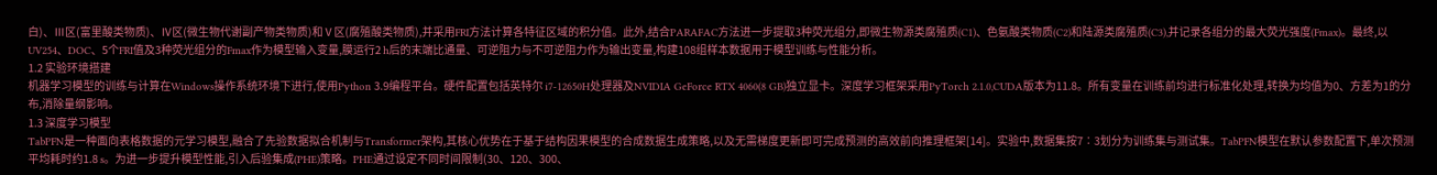白)、Ⅲ区(富里酸类物质)、Ⅳ区(微生物代谢副产物类物质)和Ⅴ区(腐殖酸类物质),并采用FRI方法计算各特征区域的积分值。此外,结合PARAFAC方法进一步提取3种荧光组分,即微生物源类腐殖质(C1)、色氨酸类物质(C2)和陆源类腐殖质(C3),并记录各组分的最大荧光强度(Fmax)。最终,以UV254、DOC、5个FRI值及3种荧光组分的Fmax作为模型输入变量,膜运行2 h后的末端比通量、可逆阻力与不可逆阻力作为输出变量,构建108组样本数据用于模型训练与性能分析。
1.2 实验环境搭建
机器学习模型的训练与计算在Windows操作系统环境下进行,使用Python 3.9编程平台。硬件配置包括英特尔 i7-12650H处理器及NVIDIA GeForce RTX 4060(8 GB)独立显卡。深度学习框架采用PyTorch 2.1.0,CUDA版本为11.8。所有变量在训练前均进行标准化处理,转换为均值为0、方差为1的分布,消除量纲影响。
1.3 深度学习模型
TabPFN是一种面向表格数据的元学习模型,融合了先验数据拟合机制与Transformer架构,其核心优势在于基于结构因果模型的合成数据生成策略,以及无需梯度更新即可完成预测的高效前向推理框架[14]。实验中,数据集按7∶3划分为训练集与测试集。TabPFN模型在默认参数配置下,单次预测平均耗时约1.8 s。为进一步提升模型性能,引入后验集成(PHE)策略。PHE通过设定不同时间限制(30、120、300、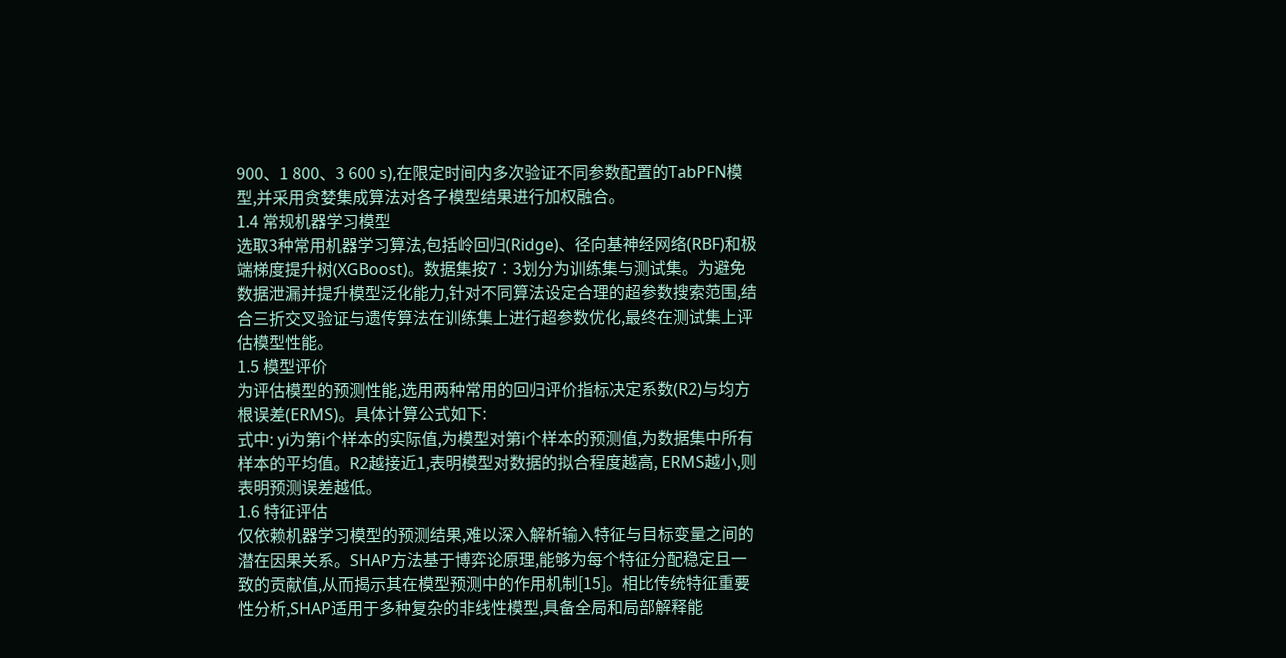900、1 800、3 600 s),在限定时间内多次验证不同参数配置的TabPFN模型,并采用贪婪集成算法对各子模型结果进行加权融合。
1.4 常规机器学习模型
选取3种常用机器学习算法,包括岭回归(Ridge)、径向基神经网络(RBF)和极端梯度提升树(XGBoost)。数据集按7∶3划分为训练集与测试集。为避免数据泄漏并提升模型泛化能力,针对不同算法设定合理的超参数搜索范围,结合三折交叉验证与遗传算法在训练集上进行超参数优化,最终在测试集上评估模型性能。
1.5 模型评价
为评估模型的预测性能,选用两种常用的回归评价指标决定系数(R2)与均方根误差(ERMS)。具体计算公式如下:
式中: yi为第i个样本的实际值,为模型对第i个样本的预测值,为数据集中所有样本的平均值。R2越接近1,表明模型对数据的拟合程度越高, ERMS越小,则表明预测误差越低。
1.6 特征评估
仅依赖机器学习模型的预测结果,难以深入解析输入特征与目标变量之间的潜在因果关系。SHAP方法基于博弈论原理,能够为每个特征分配稳定且一致的贡献值,从而揭示其在模型预测中的作用机制[15]。相比传统特征重要性分析,SHAP适用于多种复杂的非线性模型,具备全局和局部解释能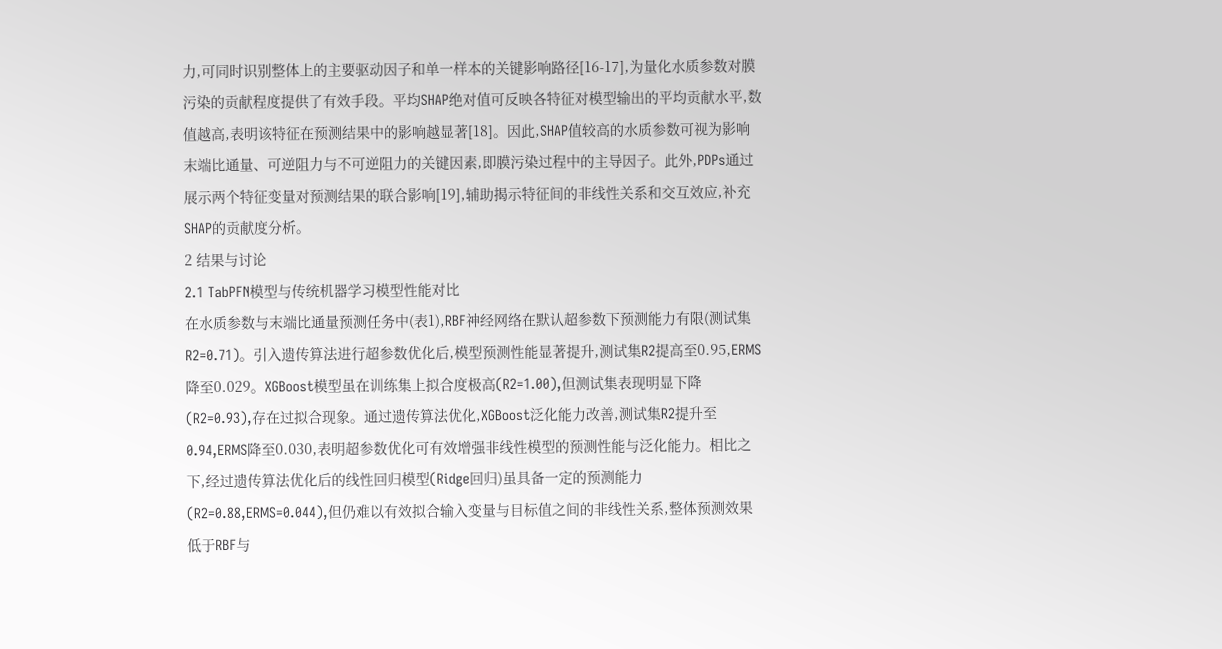力,可同时识别整体上的主要驱动因子和单一样本的关键影响路径[16-17],为量化水质参数对膜污染的贡献程度提供了有效手段。平均SHAP绝对值可反映各特征对模型输出的平均贡献水平,数值越高,表明该特征在预测结果中的影响越显著[18]。因此,SHAP值较高的水质参数可视为影响末端比通量、可逆阻力与不可逆阻力的关键因素,即膜污染过程中的主导因子。此外,PDPs通过展示两个特征变量对预测结果的联合影响[19],辅助揭示特征间的非线性关系和交互效应,补充SHAP的贡献度分析。
2 结果与讨论
2.1 TabPFN模型与传统机器学习模型性能对比
在水质参数与末端比通量预测任务中(表1),RBF神经网络在默认超参数下预测能力有限(测试集R2=0.71)。引入遗传算法进行超参数优化后,模型预测性能显著提升,测试集R2提高至0.95,ERMS降至0.029。XGBoost模型虽在训练集上拟合度极高(R2=1.00),但测试集表现明显下降(R2=0.93),存在过拟合现象。通过遗传算法优化,XGBoost泛化能力改善,测试集R2提升至 0.94,ERMS降至0.030,表明超参数优化可有效增强非线性模型的预测性能与泛化能力。相比之下,经过遗传算法优化后的线性回归模型(Ridge回归)虽具备一定的预测能力(R2=0.88,ERMS=0.044),但仍难以有效拟合输入变量与目标值之间的非线性关系,整体预测效果低于RBF与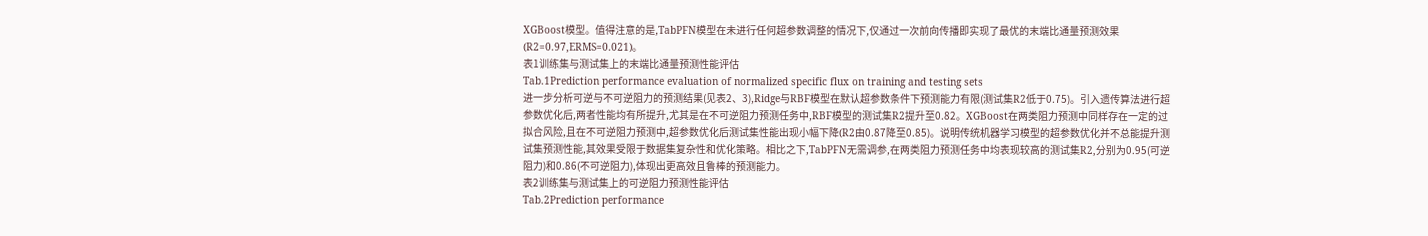XGBoost模型。值得注意的是,TabPFN模型在未进行任何超参数调整的情况下,仅通过一次前向传播即实现了最优的末端比通量预测效果(R2=0.97,ERMS=0.021)。
表1训练集与测试集上的末端比通量预测性能评估
Tab.1Prediction performance evaluation of normalized specific flux on training and testing sets
进一步分析可逆与不可逆阻力的预测结果(见表2、3),Ridge与RBF模型在默认超参数条件下预测能力有限(测试集R2低于0.75)。引入遗传算法进行超参数优化后,两者性能均有所提升,尤其是在不可逆阻力预测任务中,RBF模型的测试集R2提升至0.82。XGBoost在两类阻力预测中同样存在一定的过拟合风险,且在不可逆阻力预测中,超参数优化后测试集性能出现小幅下降(R2由0.87降至0.85)。说明传统机器学习模型的超参数优化并不总能提升测试集预测性能,其效果受限于数据集复杂性和优化策略。相比之下,TabPFN无需调参,在两类阻力预测任务中均表现较高的测试集R2,分别为0.95(可逆阻力)和0.86(不可逆阻力),体现出更高效且鲁棒的预测能力。
表2训练集与测试集上的可逆阻力预测性能评估
Tab.2Prediction performance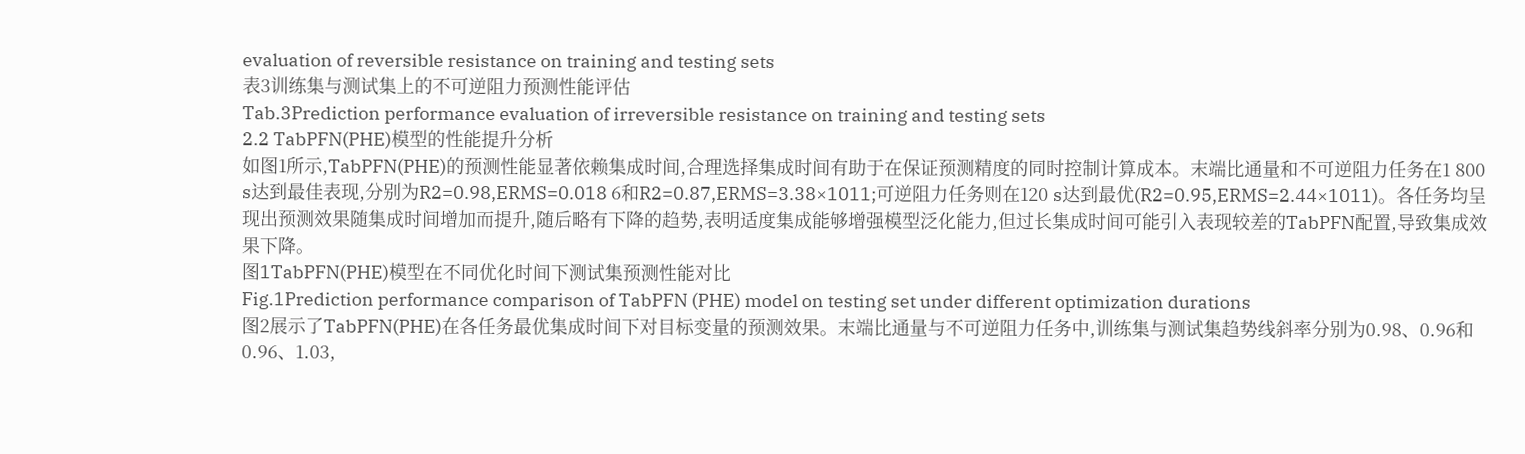evaluation of reversible resistance on training and testing sets
表3训练集与测试集上的不可逆阻力预测性能评估
Tab.3Prediction performance evaluation of irreversible resistance on training and testing sets
2.2 TabPFN(PHE)模型的性能提升分析
如图1所示,TabPFN(PHE)的预测性能显著依赖集成时间,合理选择集成时间有助于在保证预测精度的同时控制计算成本。末端比通量和不可逆阻力任务在1 800 s达到最佳表现,分别为R2=0.98,ERMS=0.018 6和R2=0.87,ERMS=3.38×1011;可逆阻力任务则在120 s达到最优(R2=0.95,ERMS=2.44×1011)。各任务均呈现出预测效果随集成时间增加而提升,随后略有下降的趋势,表明适度集成能够增强模型泛化能力,但过长集成时间可能引入表现较差的TabPFN配置,导致集成效果下降。
图1TabPFN(PHE)模型在不同优化时间下测试集预测性能对比
Fig.1Prediction performance comparison of TabPFN (PHE) model on testing set under different optimization durations
图2展示了TabPFN(PHE)在各任务最优集成时间下对目标变量的预测效果。末端比通量与不可逆阻力任务中,训练集与测试集趋势线斜率分别为0.98、0.96和0.96、1.03,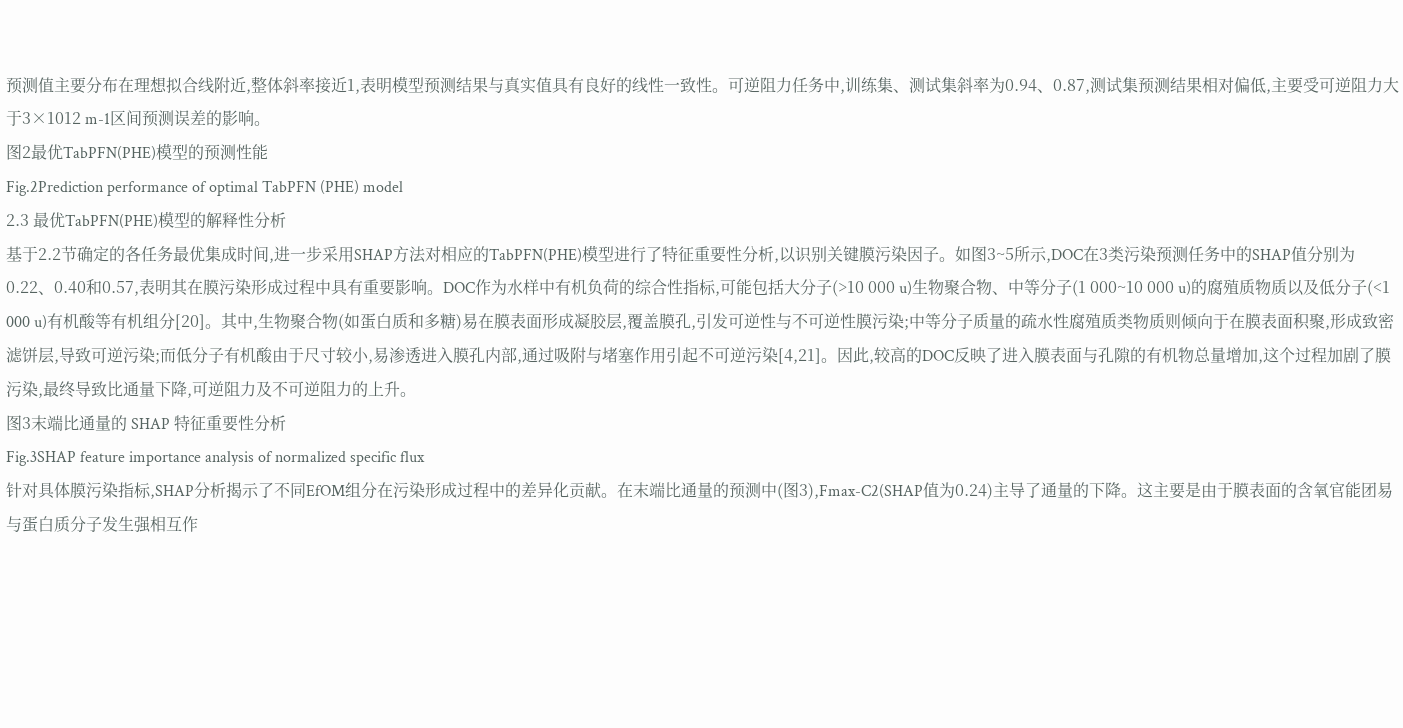预测值主要分布在理想拟合线附近,整体斜率接近1,表明模型预测结果与真实值具有良好的线性一致性。可逆阻力任务中,训练集、测试集斜率为0.94、0.87,测试集预测结果相对偏低,主要受可逆阻力大于3×1012 m-1区间预测误差的影响。
图2最优TabPFN(PHE)模型的预测性能
Fig.2Prediction performance of optimal TabPFN (PHE) model
2.3 最优TabPFN(PHE)模型的解释性分析
基于2.2节确定的各任务最优集成时间,进一步采用SHAP方法对相应的TabPFN(PHE)模型进行了特征重要性分析,以识别关键膜污染因子。如图3~5所示,DOC在3类污染预测任务中的SHAP值分别为0.22、0.40和0.57,表明其在膜污染形成过程中具有重要影响。DOC作为水样中有机负荷的综合性指标,可能包括大分子(>10 000 u)生物聚合物、中等分子(1 000~10 000 u)的腐殖质物质以及低分子(<1 000 u)有机酸等有机组分[20]。其中,生物聚合物(如蛋白质和多糖)易在膜表面形成凝胶层,覆盖膜孔,引发可逆性与不可逆性膜污染;中等分子质量的疏水性腐殖质类物质则倾向于在膜表面积聚,形成致密滤饼层,导致可逆污染;而低分子有机酸由于尺寸较小,易渗透进入膜孔内部,通过吸附与堵塞作用引起不可逆污染[4,21]。因此,较高的DOC反映了进入膜表面与孔隙的有机物总量增加,这个过程加剧了膜污染,最终导致比通量下降,可逆阻力及不可逆阻力的上升。
图3末端比通量的 SHAP 特征重要性分析
Fig.3SHAP feature importance analysis of normalized specific flux
针对具体膜污染指标,SHAP分析揭示了不同EfOM组分在污染形成过程中的差异化贡献。在末端比通量的预测中(图3),Fmax-C2(SHAP值为0.24)主导了通量的下降。这主要是由于膜表面的含氧官能团易与蛋白质分子发生强相互作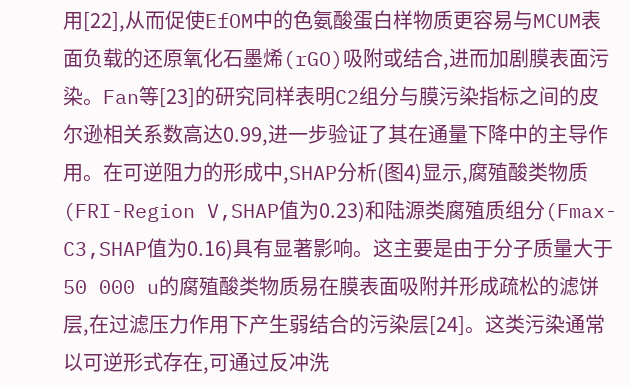用[22],从而促使EfOM中的色氨酸蛋白样物质更容易与MCUM表面负载的还原氧化石墨烯(rGO)吸附或结合,进而加剧膜表面污染。Fan等[23]的研究同样表明C2组分与膜污染指标之间的皮尔逊相关系数高达0.99,进一步验证了其在通量下降中的主导作用。在可逆阻力的形成中,SHAP分析(图4)显示,腐殖酸类物质(FRI-Region V,SHAP值为0.23)和陆源类腐殖质组分(Fmax-C3,SHAP值为0.16)具有显著影响。这主要是由于分子质量大于50 000 u的腐殖酸类物质易在膜表面吸附并形成疏松的滤饼层,在过滤压力作用下产生弱结合的污染层[24]。这类污染通常以可逆形式存在,可通过反冲洗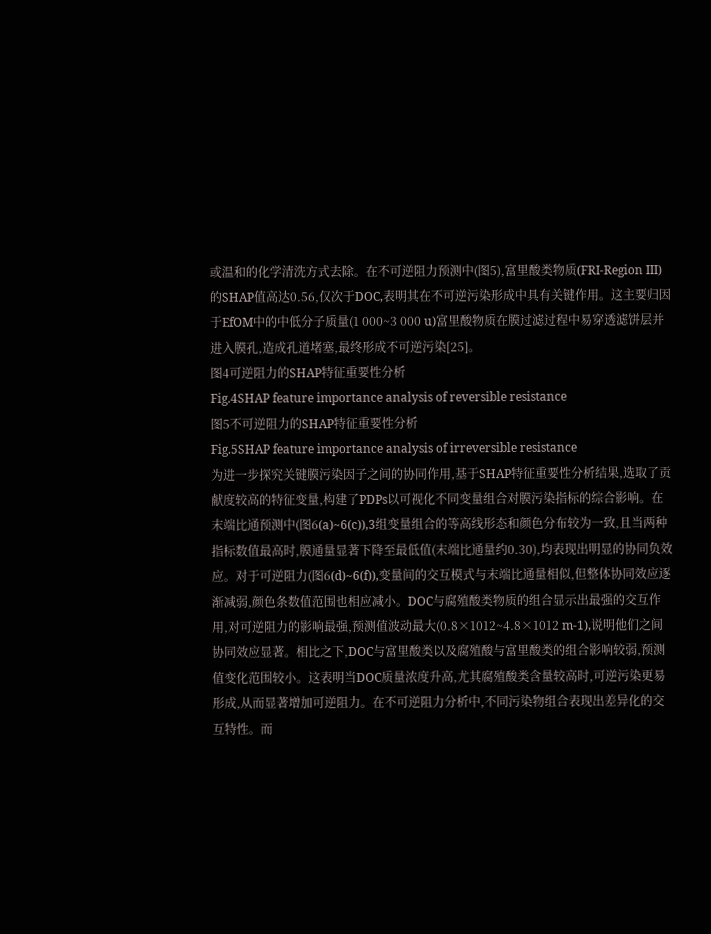或温和的化学清洗方式去除。在不可逆阻力预测中(图5),富里酸类物质(FRI-Region III)的SHAP值高达0.56,仅次于DOC,表明其在不可逆污染形成中具有关键作用。这主要归因于EfOM中的中低分子质量(1 000~3 000 u)富里酸物质在膜过滤过程中易穿透滤饼层并进入膜孔,造成孔道堵塞,最终形成不可逆污染[25]。
图4可逆阻力的SHAP特征重要性分析
Fig.4SHAP feature importance analysis of reversible resistance
图5不可逆阻力的SHAP特征重要性分析
Fig.5SHAP feature importance analysis of irreversible resistance
为进一步探究关键膜污染因子之间的协同作用,基于SHAP特征重要性分析结果,选取了贡献度较高的特征变量,构建了PDPs以可视化不同变量组合对膜污染指标的综合影响。在末端比通预测中(图6(a)~6(c)),3组变量组合的等高线形态和颜色分布较为一致,且当两种指标数值最高时,膜通量显著下降至最低值(末端比通量约0.30),均表现出明显的协同负效应。对于可逆阻力(图6(d)~6(f)),变量间的交互模式与末端比通量相似,但整体协同效应逐渐减弱,颜色条数值范围也相应减小。DOC与腐殖酸类物质的组合显示出最强的交互作用,对可逆阻力的影响最强,预测值波动最大(0.8×1012~4.8×1012 m-1),说明他们之间协同效应显著。相比之下,DOC与富里酸类以及腐殖酸与富里酸类的组合影响较弱,预测值变化范围较小。这表明当DOC质量浓度升高,尤其腐殖酸类含量较高时,可逆污染更易形成,从而显著增加可逆阻力。在不可逆阻力分析中,不同污染物组合表现出差异化的交互特性。而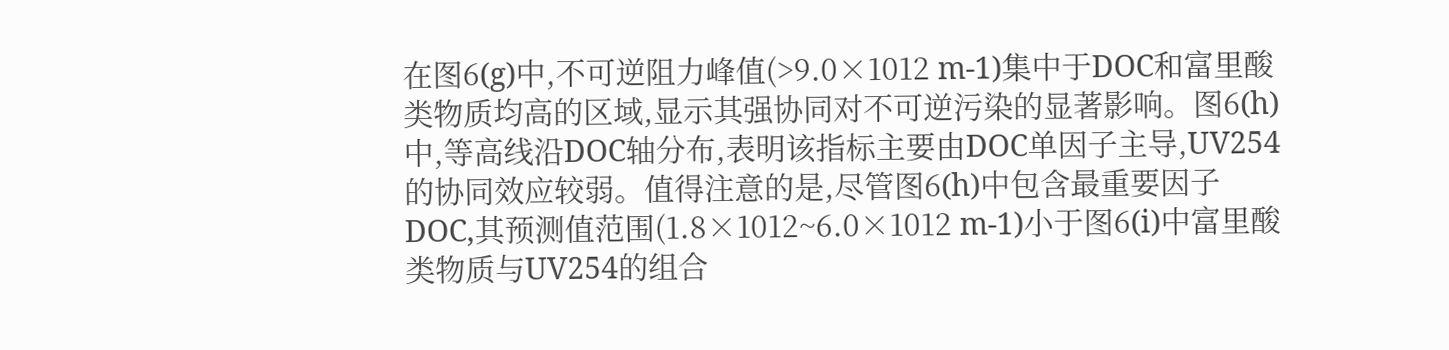在图6(g)中,不可逆阻力峰值(>9.0×1012 m-1)集中于DOC和富里酸类物质均高的区域,显示其强协同对不可逆污染的显著影响。图6(h)中,等高线沿DOC轴分布,表明该指标主要由DOC单因子主导,UV254的协同效应较弱。值得注意的是,尽管图6(h)中包含最重要因子DOC,其预测值范围(1.8×1012~6.0×1012 m-1)小于图6(i)中富里酸类物质与UV254的组合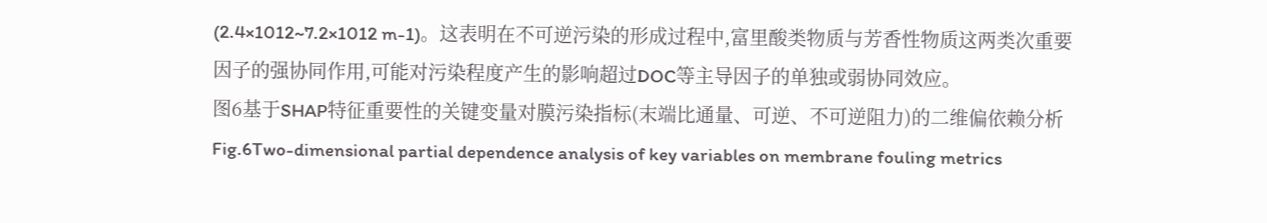(2.4×1012~7.2×1012 m-1)。这表明在不可逆污染的形成过程中,富里酸类物质与芳香性物质这两类次重要因子的强协同作用,可能对污染程度产生的影响超过DOC等主导因子的单独或弱协同效应。
图6基于SHAP特征重要性的关键变量对膜污染指标(末端比通量、可逆、不可逆阻力)的二维偏依赖分析
Fig.6Two-dimensional partial dependence analysis of key variables on membrane fouling metrics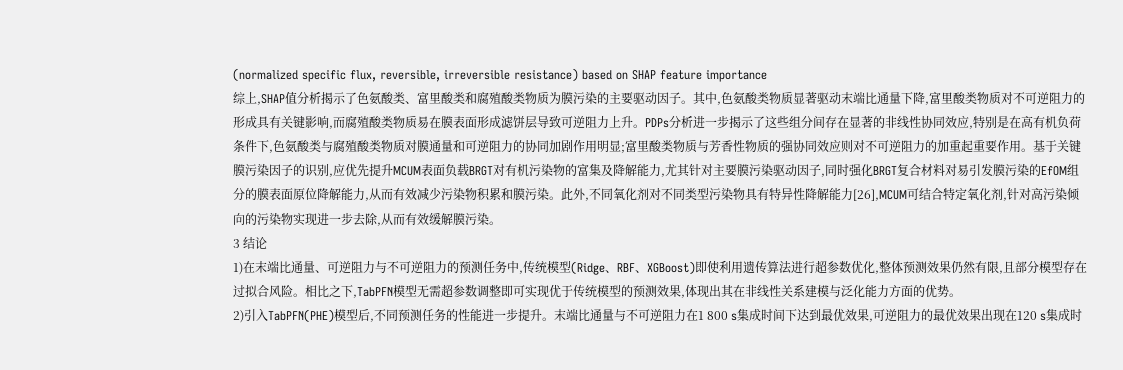(normalized specific flux, reversible, irreversible resistance) based on SHAP feature importance
综上,SHAP值分析揭示了色氨酸类、富里酸类和腐殖酸类物质为膜污染的主要驱动因子。其中,色氨酸类物质显著驱动末端比通量下降,富里酸类物质对不可逆阻力的形成具有关键影响,而腐殖酸类物质易在膜表面形成滤饼层导致可逆阻力上升。PDPs分析进一步揭示了这些组分间存在显著的非线性协同效应,特别是在高有机负荷条件下,色氨酸类与腐殖酸类物质对膜通量和可逆阻力的协同加剧作用明显;富里酸类物质与芳香性物质的强协同效应则对不可逆阻力的加重起重要作用。基于关键膜污染因子的识别,应优先提升MCUM表面负载BRGT对有机污染物的富集及降解能力,尤其针对主要膜污染驱动因子,同时强化BRGT复合材料对易引发膜污染的EfOM组分的膜表面原位降解能力,从而有效减少污染物积累和膜污染。此外,不同氧化剂对不同类型污染物具有特异性降解能力[26],MCUM可结合特定氧化剂,针对高污染倾向的污染物实现进一步去除,从而有效缓解膜污染。
3 结论
1)在末端比通量、可逆阻力与不可逆阻力的预测任务中,传统模型(Ridge、RBF、XGBoost)即使利用遗传算法进行超参数优化,整体预测效果仍然有限,且部分模型存在过拟合风险。相比之下,TabPFN模型无需超参数调整即可实现优于传统模型的预测效果,体现出其在非线性关系建模与泛化能力方面的优势。
2)引入TabPFN(PHE)模型后,不同预测任务的性能进一步提升。末端比通量与不可逆阻力在1 800 s集成时间下达到最优效果,可逆阻力的最优效果出现在120 s集成时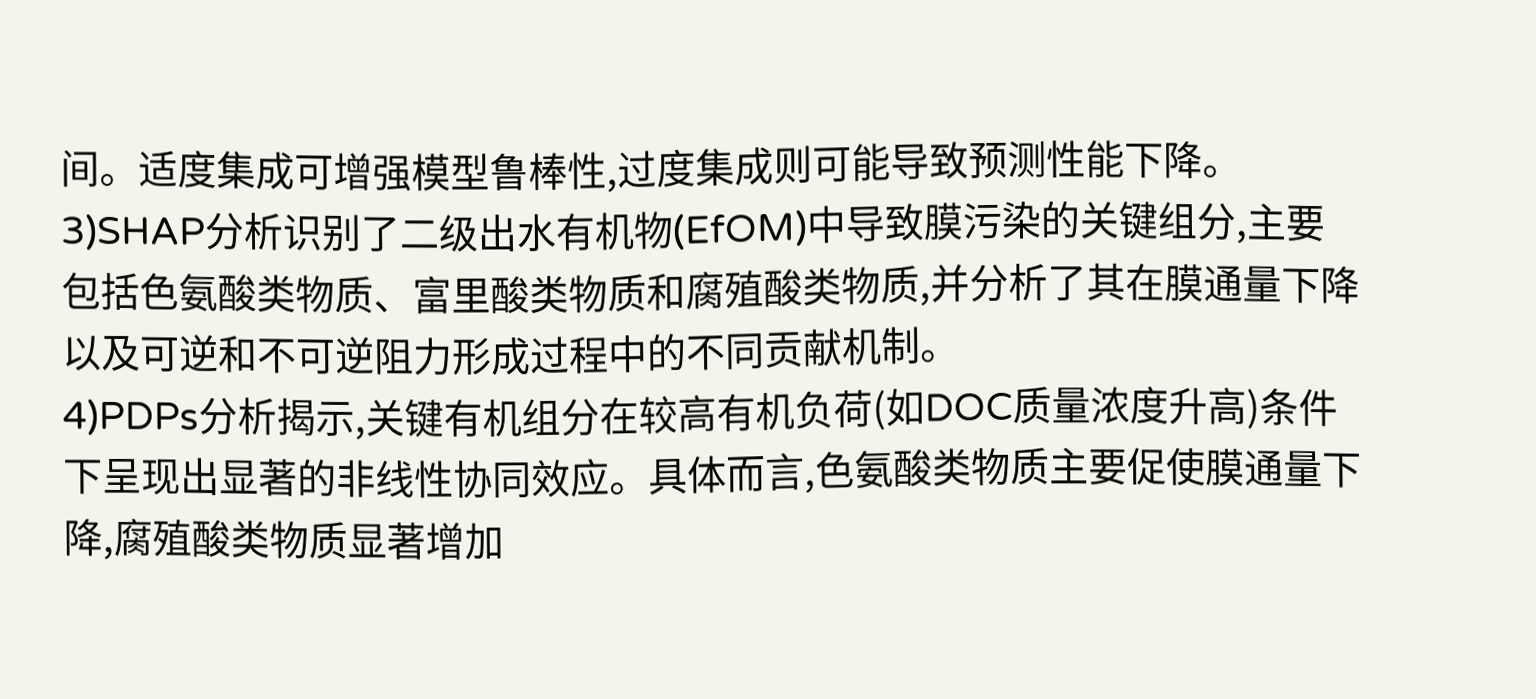间。适度集成可增强模型鲁棒性,过度集成则可能导致预测性能下降。
3)SHAP分析识别了二级出水有机物(EfOM)中导致膜污染的关键组分,主要包括色氨酸类物质、富里酸类物质和腐殖酸类物质,并分析了其在膜通量下降以及可逆和不可逆阻力形成过程中的不同贡献机制。
4)PDPs分析揭示,关键有机组分在较高有机负荷(如DOC质量浓度升高)条件下呈现出显著的非线性协同效应。具体而言,色氨酸类物质主要促使膜通量下降,腐殖酸类物质显著增加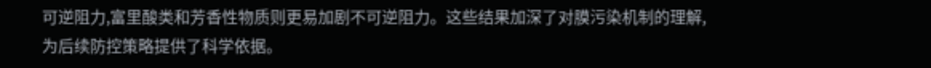可逆阻力,富里酸类和芳香性物质则更易加剧不可逆阻力。这些结果加深了对膜污染机制的理解,为后续防控策略提供了科学依据。